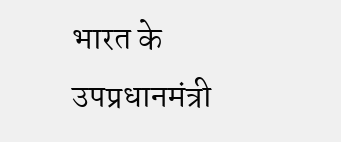भारत के उपप्रधानमंत्री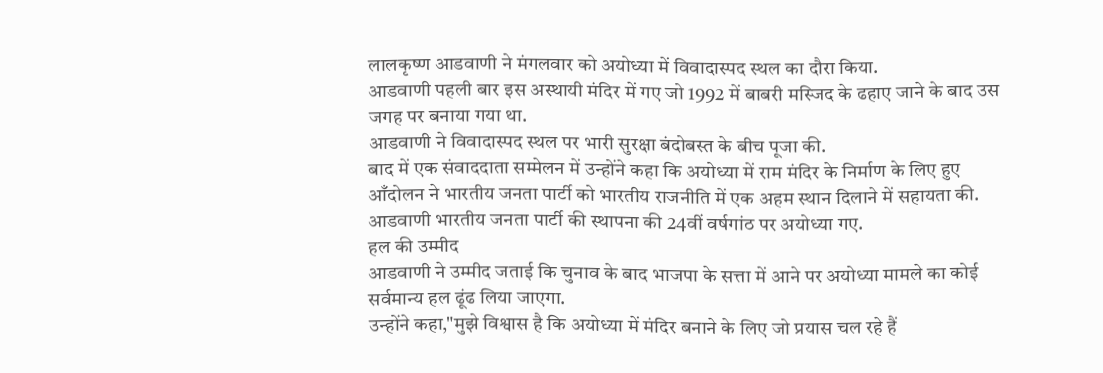लालकृष्ण आडवाणी ने मंगलवार को अयोध्या में विवादास्पद स्थल का दौरा किया.
आडवाणी पहली बार इस अस्थायी मंदिर में गए जो 1992 में बाबरी मस्जिद के ढहाए जाने के बाद उस जगह पर बनाया गया था.
आडवाणी ने विवादास्पद स्थल पर भारी सुरक्षा बंदोबस्त के बीच पूजा की.
बाद में एक संवाददाता सम्मेलन में उन्होंने कहा कि अयोध्या में राम मंदिर के निर्माण के लिए हुए आँदोलन ने भारतीय जनता पार्टी को भारतीय राजनीति में एक अहम स्थान दिलाने में सहायता की.
आडवाणी भारतीय जनता पार्टी की स्थापना की 24वीं वर्षगांठ पर अयोध्या गए.
हल की उम्मीद
आडवाणी ने उम्मीद जताई कि चुनाव के बाद भाजपा के सत्ता में आने पर अयोध्या मामले का कोई सर्वमान्य हल ढूंढ लिया जाएगा.
उन्होंने कहा,"मुझे विश्वास है कि अयोध्या में मंदिर बनाने के लिए जो प्रयास चल रहे हैं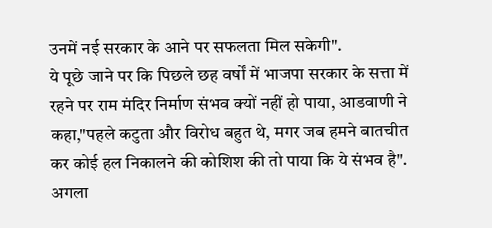उनमें नई सरकार के आने पर सफलता मिल सकेगी".
ये पूछे जाने पर कि पिछले छह वर्षों में भाजपा सरकार के सत्ता में रहने पर राम मंदिर निर्माण संभव क्यों नहीं हो पाया, आडवाणी ने कहा,"पहले कटुता और विरोध बहुत थे, मगर जब हमने बातचीत कर कोई हल निकालने की कोशिश की तो पाया कि ये संभव है".
अगला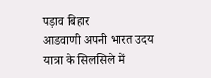पड़ाव बिहार
आडवाणी अपनी भारत उदय यात्रा के सिलसिले में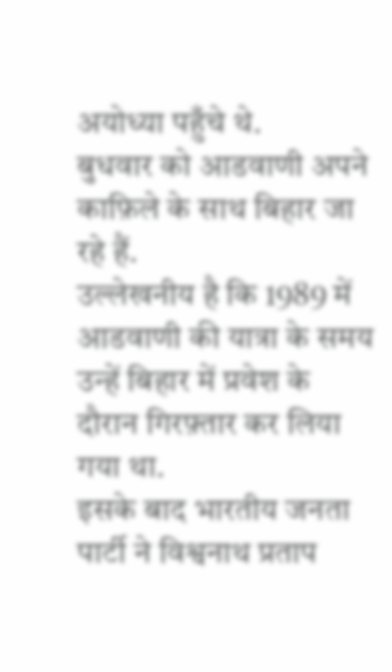अयोध्या पहुँचे थे.
बुधवार को आडवाणी अपने काफ़िले के साथ बिहार जा रहे हैं.
उल्लेखनीय है कि 1989 में आडवाणी की यात्रा के समय उन्हें बिहार में प्रवेश के दौरान गिरफ़्तार कर लिया गया था.
इसके बाद भारतीय जनता पार्टी ने विश्वनाथ प्रताप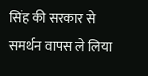सिंह की सरकार से समर्थन वापस ले लिया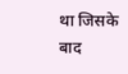था जिसके बाद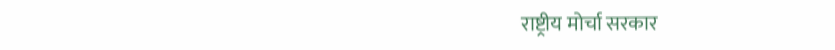राष्ट्रीय मोर्चा सरकार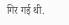गिर गई थी.